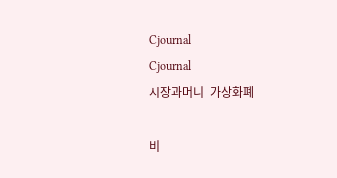Cjournal
Cjournal
시장과머니  가상화폐

비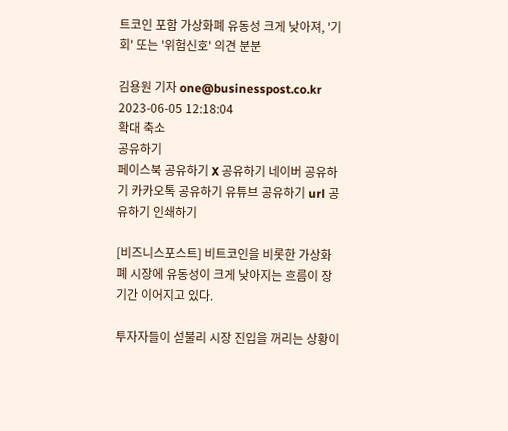트코인 포함 가상화폐 유동성 크게 낮아져, '기회' 또는 '위험신호' 의견 분분

김용원 기자 one@businesspost.co.kr 2023-06-05 12:18:04
확대 축소
공유하기
페이스북 공유하기 X 공유하기 네이버 공유하기 카카오톡 공유하기 유튜브 공유하기 url 공유하기 인쇄하기

[비즈니스포스트] 비트코인을 비롯한 가상화폐 시장에 유동성이 크게 낮아지는 흐름이 장기간 이어지고 있다.

투자자들이 섣불리 시장 진입을 꺼리는 상황이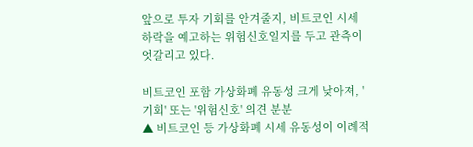앞으로 투자 기회를 안겨줄지, 비트코인 시세 하락을 예고하는 위험신호일지를 두고 관측이 엇갈리고 있다.

비트코인 포함 가상화폐 유동성 크게 낮아져, '기회' 또는 '위험신호' 의견 분분
▲ 비트코인 등 가상화폐 시세 유동성이 이례적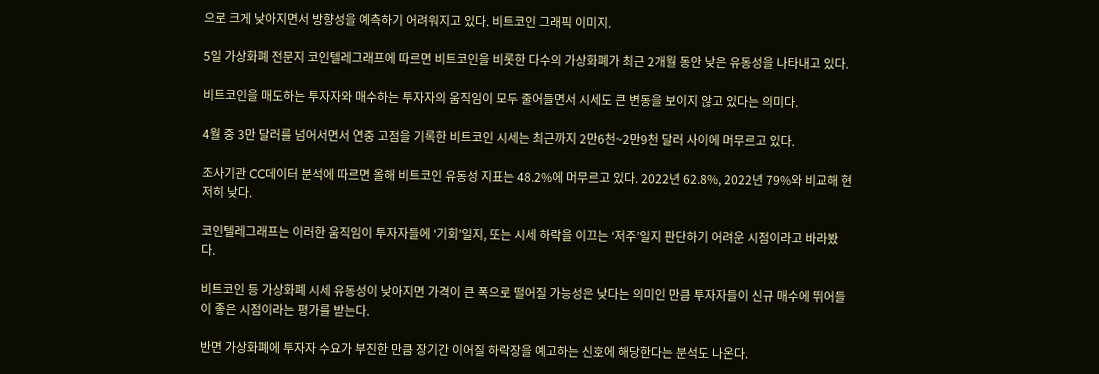으로 크게 낮아지면서 방향성을 예측하기 어려워지고 있다. 비트코인 그래픽 이미지.

5일 가상화폐 전문지 코인텔레그래프에 따르면 비트코인을 비롯한 다수의 가상화폐가 최근 2개월 동안 낮은 유동성을 나타내고 있다.

비트코인을 매도하는 투자자와 매수하는 투자자의 움직임이 모두 줄어들면서 시세도 큰 변동을 보이지 않고 있다는 의미다.

4월 중 3만 달러를 넘어서면서 연중 고점을 기록한 비트코인 시세는 최근까지 2만6천~2만9천 달러 사이에 머무르고 있다.

조사기관 CC데이터 분석에 따르면 올해 비트코인 유동성 지표는 48.2%에 머무르고 있다. 2022년 62.8%, 2022년 79%와 비교해 현저히 낮다.

코인텔레그래프는 이러한 움직임이 투자자들에 ‘기회’일지, 또는 시세 하락을 이끄는 ‘저주’일지 판단하기 어려운 시점이라고 바라봤다.

비트코인 등 가상화폐 시세 유동성이 낮아지면 가격이 큰 폭으로 떨어질 가능성은 낮다는 의미인 만큼 투자자들이 신규 매수에 뛰어들이 좋은 시점이라는 평가를 받는다.

반면 가상화폐에 투자자 수요가 부진한 만큼 장기간 이어질 하락장을 예고하는 신호에 해당한다는 분석도 나온다.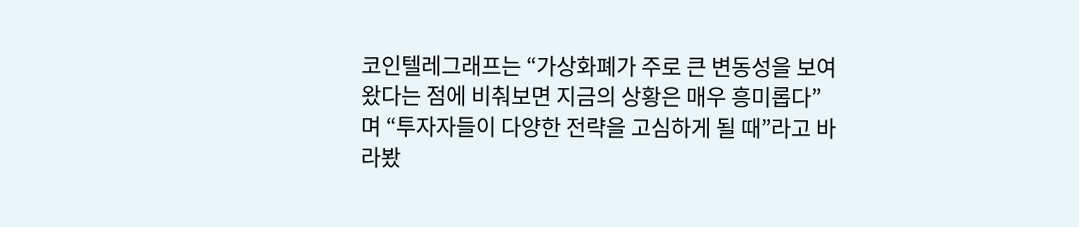코인텔레그래프는 “가상화폐가 주로 큰 변동성을 보여왔다는 점에 비춰보면 지금의 상황은 매우 흥미롭다”며 “투자자들이 다양한 전략을 고심하게 될 때”라고 바라봤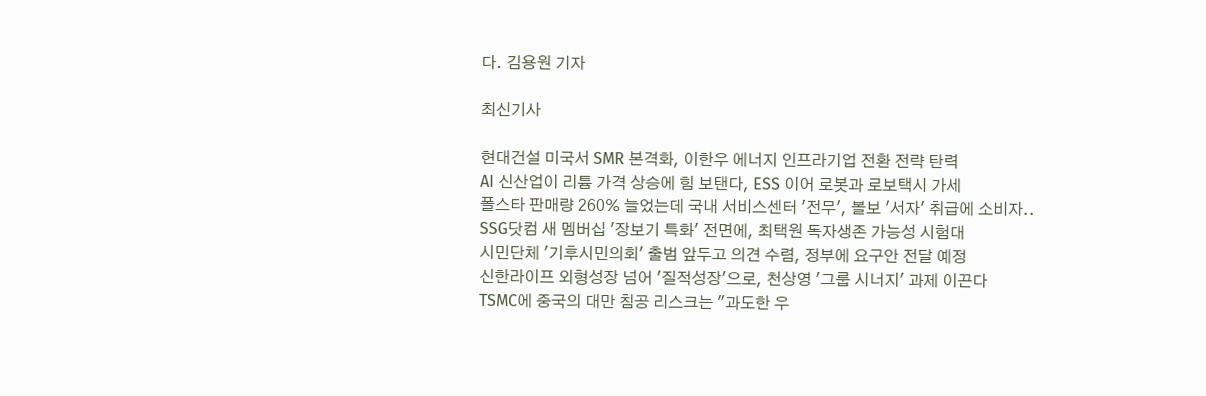다. 김용원 기자

최신기사

현대건설 미국서 SMR 본격화, 이한우 에너지 인프라기업 전환 전략 탄력
AI 신산업이 리튬 가격 상승에 힘 보탠다, ESS 이어 로봇과 로보택시 가세
폴스타 판매량 260% 늘었는데 국내 서비스센터 '전무', 볼보 '서자' 취급에 소비자..
SSG닷컴 새 멤버십 '장보기 특화' 전면에, 최택원 독자생존 가능성 시험대
시민단체 '기후시민의회' 출범 앞두고 의견 수렴, 정부에 요구안 전달 예정
신한라이프 외형성장 넘어 '질적성장'으로, 천상영 '그룹 시너지' 과제 이끈다
TSMC에 중국의 대만 침공 리스크는 "과도한 우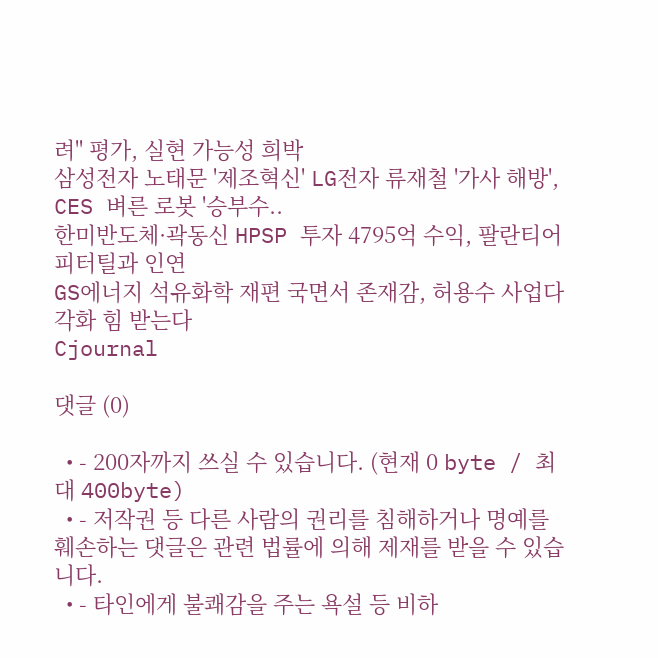려" 평가, 실현 가능성 희박
삼성전자 노태문 '제조혁신' LG전자 류재철 '가사 해방', CES 벼른 로봇 '승부수..
한미반도체·곽동신 HPSP 투자 4795억 수익, 팔란티어 피터틸과 인연
GS에너지 석유화학 재편 국면서 존재감, 허용수 사업다각화 힘 받는다
Cjournal

댓글 (0)

  • - 200자까지 쓰실 수 있습니다. (현재 0 byte / 최대 400byte)
  • - 저작권 등 다른 사람의 권리를 침해하거나 명예를 훼손하는 댓글은 관련 법률에 의해 제재를 받을 수 있습니다.
  • - 타인에게 불쾌감을 주는 욕설 등 비하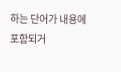하는 단어가 내용에 포함되거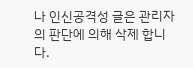나 인신공격성 글은 관리자의 판단에 의해 삭제 합니다.